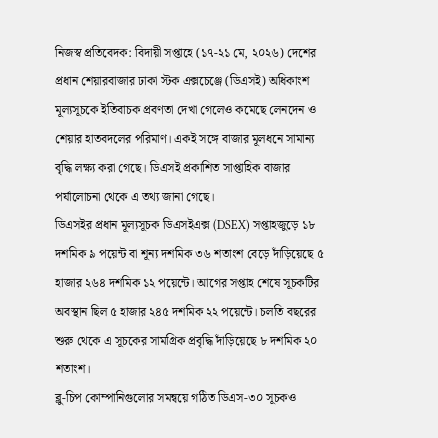নিজস্ব প্রতিবেদক: বিদায়ী সপ্তাহে (১৭-২১ মে, ২০২৬) দেশের প্রধান শেয়ারবাজার ঢাকা স্টক এক্সচেঞ্জে (ডিএসই) অধিকাংশ মূল্যসূচকে ইতিবাচক প্রবণতা দেখা গেলেও কমেছে লেনদেন ও শেয়ার হাতবদলের পরিমাণ। একই সঙ্গে বাজার মূলধনে সামান্য বৃদ্ধি লক্ষ্য করা গেছে। ডিএসই প্রকাশিত সাপ্তাহিক বাজার পর্যালোচনা থেকে এ তথ্য জানা গেছে।
ডিএসইর প্রধান মূল্যসূচক ডিএসইএক্স (DSEX) সপ্তাহজুড়ে ১৮ দশমিক ৯ পয়েন্ট বা শূন্য দশমিক ৩৬ শতাংশ বেড়ে দাঁড়িয়েছে ৫ হাজার ২৬৪ দশমিক ১২ পয়েন্টে। আগের সপ্তাহ শেষে সূচকটির অবস্থান ছিল ৫ হাজার ২৪৫ দশমিক ২২ পয়েন্টে। চলতি বছরের শুরু থেকে এ সূচকের সামগ্রিক প্রবৃদ্ধি দাঁড়িয়েছে ৮ দশমিক ২০ শতাংশ।
ব্লু-চিপ কোম্পানিগুলোর সমন্বয়ে গঠিত ডিএস-৩০ সূচকও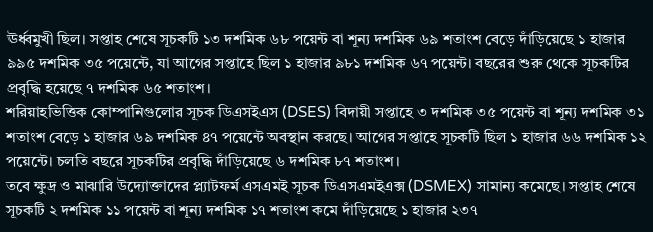ঊর্ধ্বমুখী ছিল। সপ্তাহ শেষে সূচকটি ১৩ দশমিক ৬৮ পয়েন্ট বা শূন্য দশমিক ৬৯ শতাংশ বেড়ে দাঁড়িয়েছে ১ হাজার ৯৯৫ দশমিক ৩৫ পয়েন্টে, যা আগের সপ্তাহে ছিল ১ হাজার ৯৮১ দশমিক ৬৭ পয়েন্ট। বছরের শুরু থেকে সূচকটির প্রবৃদ্ধি হয়েছে ৭ দশমিক ৬৫ শতাংশ।
শরিয়াহভিত্তিক কোম্পানিগুলোর সূচক ডিএসইএস (DSES) বিদায়ী সপ্তাহে ৩ দশমিক ৩৫ পয়েন্ট বা শূন্য দশমিক ৩১ শতাংশ বেড়ে ১ হাজার ৬৯ দশমিক ৪৭ পয়েন্টে অবস্থান করছে। আগের সপ্তাহে সূচকটি ছিল ১ হাজার ৬৬ দশমিক ১২ পয়েন্টে। চলতি বছরে সূচকটির প্রবৃদ্ধি দাঁড়িয়েছে ৬ দশমিক ৮৭ শতাংশ।
তবে ক্ষুদ্র ও মাঝারি উদ্যোক্তাদের প্ল্যাটফর্ম এসএমই সূচক ডিএসএমইএক্স (DSMEX) সামান্য কমেছে। সপ্তাহ শেষে সূচকটি ২ দশমিক ১১ পয়েন্ট বা শূন্য দশমিক ১৭ শতাংশ কমে দাঁড়িয়েছে ১ হাজার ২৩৭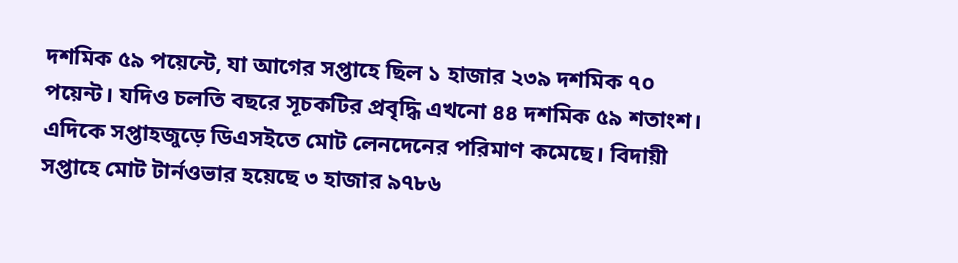দশমিক ৫৯ পয়েন্টে, যা আগের সপ্তাহে ছিল ১ হাজার ২৩৯ দশমিক ৭০ পয়েন্ট। যদিও চলতি বছরে সূচকটির প্রবৃদ্ধি এখনো ৪৪ দশমিক ৫৯ শতাংশ।
এদিকে সপ্তাহজুড়ে ডিএসইতে মোট লেনদেনের পরিমাণ কমেছে। বিদায়ী সপ্তাহে মোট টার্নওভার হয়েছে ৩ হাজার ৯৭৮৬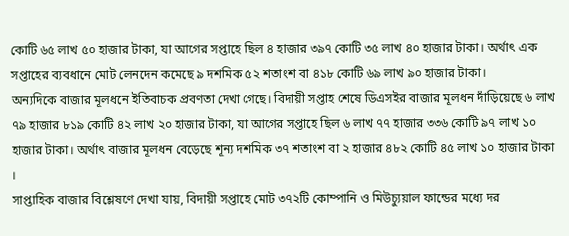কোটি ৬৫ লাখ ৫০ হাজার টাকা, যা আগের সপ্তাহে ছিল ৪ হাজার ৩৯৭ কোটি ৩৫ লাখ ৪০ হাজার টাকা। অর্থাৎ এক সপ্তাহের ব্যবধানে মোট লেনদেন কমেছে ৯ দশমিক ৫২ শতাংশ বা ৪১৮ কোটি ৬৯ লাখ ৯০ হাজার টাকা।
অন্যদিকে বাজার মূলধনে ইতিবাচক প্রবণতা দেখা গেছে। বিদায়ী সপ্তাহ শেষে ডিএসইর বাজার মূলধন দাঁড়িয়েছে ৬ লাখ ৭৯ হাজার ৮১৯ কোটি ৪২ লাখ ২০ হাজার টাকা, যা আগের সপ্তাহে ছিল ৬ লাখ ৭৭ হাজার ৩৩৬ কোটি ৯৭ লাখ ১০ হাজার টাকা। অর্থাৎ বাজার মূলধন বেড়েছে শূন্য দশমিক ৩৭ শতাংশ বা ২ হাজার ৪৮২ কোটি ৪৫ লাখ ১০ হাজার টাকা ।
সাপ্তাহিক বাজার বিশ্লেষণে দেখা যায়, বিদায়ী সপ্তাহে মোট ৩৭২টি কোম্পানি ও মিউচ্যুয়াল ফান্ডের মধ্যে দর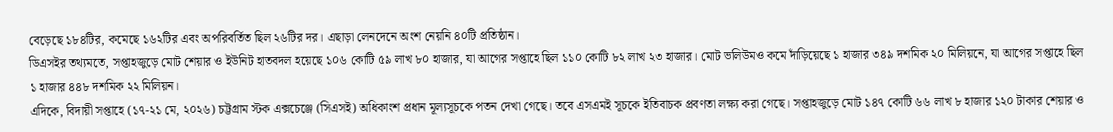বেড়েছে ১৮৪টির, কমেছে ১৬২টির এবং অপরিবর্তিত ছিল ২৬টির দর। এছাড়া লেনদেনে অংশ নেয়নি ৪০টি প্রতিষ্ঠান।
ডিএসইর তথ্যমতে, সপ্তাহজুড়ে মোট শেয়ার ও ইউনিট হাতবদল হয়েছে ১০৬ কোটি ৫৯ লাখ ৮০ হাজার, যা আগের সপ্তাহে ছিল ১১০ কোটি ৮২ লাখ ২৩ হাজার। মোট ভলিউমও কমে দাঁড়িয়েছে ১ হাজার ৩৪৯ দশমিক ২০ মিলিয়নে, যা আগের সপ্তাহে ছিল ১ হাজার ৪৪৮ দশমিক ২২ মিলিয়ন।
এদিকে, বিদায়ী সপ্তাহে (১৭-২১ মে, ২০২৬) চট্টগ্রাম স্টক এক্সচেঞ্জে (সিএসই) অধিকাংশ প্রধান মূল্যসূচকে পতন দেখা গেছে। তবে এসএমই সূচকে ইতিবাচক প্রবণতা লক্ষ্য করা গেছে। সপ্তাহজুড়ে মোট ১৪৭ কোটি ৬৬ লাখ ৮ হাজার ১২০ টাকার শেয়ার ও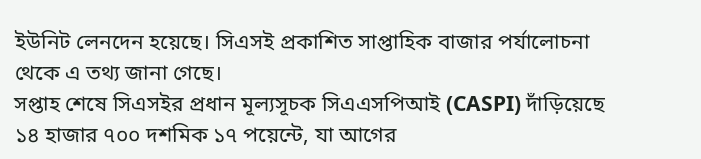ইউনিট লেনদেন হয়েছে। সিএসই প্রকাশিত সাপ্তাহিক বাজার পর্যালোচনা থেকে এ তথ্য জানা গেছে।
সপ্তাহ শেষে সিএসইর প্রধান মূল্যসূচক সিএএসপিআই (CASPI) দাঁড়িয়েছে ১৪ হাজার ৭০০ দশমিক ১৭ পয়েন্টে, যা আগের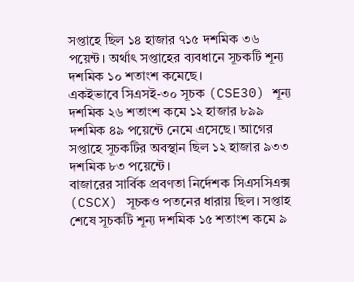সপ্তাহে ছিল ১৪ হাজার ৭১৫ দশমিক ৩৬ পয়েন্ট। অর্থাৎ সপ্তাহের ব্যবধানে সূচকটি শূন্য দশমিক ১০ শতাংশ কমেছে।
একইভাবে সিএসই-৩০ সূচক (CSE30) শূন্য দশমিক ২৬ শতাংশ কমে ১২ হাজার ৮৯৯ দশমিক ৪৯ পয়েন্টে নেমে এসেছে। আগের সপ্তাহে সূচকটির অবস্থান ছিল ১২ হাজার ৯৩৩ দশমিক ৮৩ পয়েন্টে।
বাজারের সার্বিক প্রবণতা নির্দেশক সিএসসিএক্স (CSCX) সূচকও পতনের ধারায় ছিল। সপ্তাহ শেষে সূচকটি শূন্য দশমিক ১৫ শতাংশ কমে ৯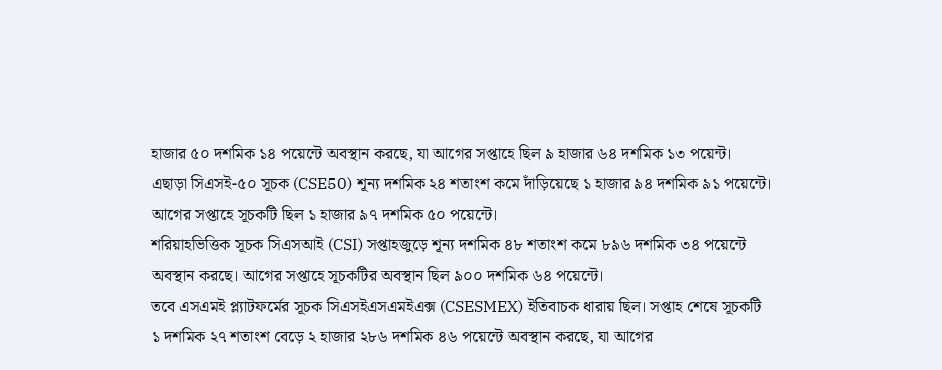হাজার ৫০ দশমিক ১৪ পয়েন্টে অবস্থান করছে, যা আগের সপ্তাহে ছিল ৯ হাজার ৬৪ দশমিক ১৩ পয়েন্ট।
এছাড়া সিএসই-৫০ সূচক (CSE50) শূন্য দশমিক ২৪ শতাংশ কমে দাঁড়িয়েছে ১ হাজার ৯৪ দশমিক ৯১ পয়েন্টে। আগের সপ্তাহে সূচকটি ছিল ১ হাজার ৯৭ দশমিক ৫০ পয়েন্টে।
শরিয়াহভিত্তিক সূচক সিএসআই (CSI) সপ্তাহজুড়ে শূন্য দশমিক ৪৮ শতাংশ কমে ৮৯৬ দশমিক ৩৪ পয়েন্টে অবস্থান করছে। আগের সপ্তাহে সূচকটির অবস্থান ছিল ৯০০ দশমিক ৬৪ পয়েন্টে।
তবে এসএমই প্ল্যাটফর্মের সূচক সিএসইএসএমইএক্স (CSESMEX) ইতিবাচক ধারায় ছিল। সপ্তাহ শেষে সূচকটি ১ দশমিক ২৭ শতাংশ বেড়ে ২ হাজার ২৮৬ দশমিক ৪৬ পয়েন্টে অবস্থান করছে, যা আগের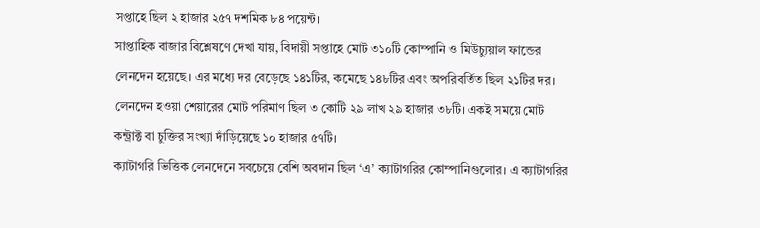সপ্তাহে ছিল ২ হাজার ২৫৭ দশমিক ৮৪ পয়েন্ট।
সাপ্তাহিক বাজার বিশ্লেষণে দেখা যায়, বিদায়ী সপ্তাহে মোট ৩১০টি কোম্পানি ও মিউচ্যুয়াল ফান্ডের লেনদেন হয়েছে। এর মধ্যে দর বেড়েছে ১৪১টির, কমেছে ১৪৮টির এবং অপরিবর্তিত ছিল ২১টির দর।
লেনদেন হওয়া শেয়ারের মোট পরিমাণ ছিল ৩ কোটি ২৯ লাখ ২৯ হাজার ৩৮টি। একই সময়ে মোট কন্ট্রাক্ট বা চুক্তির সংখ্যা দাঁড়িয়েছে ১০ হাজার ৫৭টি।
ক্যাটাগরি ভিত্তিক লেনদেনে সবচেয়ে বেশি অবদান ছিল ‘এ’ ক্যাটাগরির কোম্পানিগুলোর। এ ক্যাটাগরির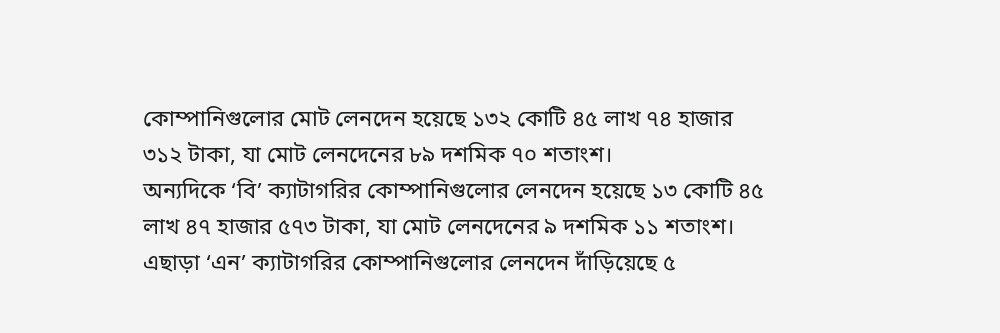কোম্পানিগুলোর মোট লেনদেন হয়েছে ১৩২ কোটি ৪৫ লাখ ৭৪ হাজার ৩১২ টাকা, যা মোট লেনদেনের ৮৯ দশমিক ৭০ শতাংশ।
অন্যদিকে ‘বি’ ক্যাটাগরির কোম্পানিগুলোর লেনদেন হয়েছে ১৩ কোটি ৪৫ লাখ ৪৭ হাজার ৫৭৩ টাকা, যা মোট লেনদেনের ৯ দশমিক ১১ শতাংশ। এছাড়া ‘এন’ ক্যাটাগরির কোম্পানিগুলোর লেনদেন দাঁড়িয়েছে ৫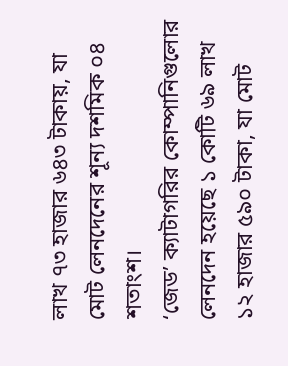লাখ ৭৩ হাজার ৬৪৩ টাকায়, যা মোট লেনদেনের শূন্য দশমিক ০৪ শতাংশ।
‘জেড’ ক্যাটাগরির কোম্পানিগুলোর লেনদেন হয়েছে ১ কোটি ৬৯ লাখ ১২ হাজার ৫৯০ টাকা, যা মোট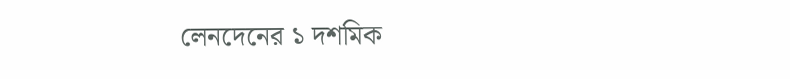লেনদেনের ১ দশমিক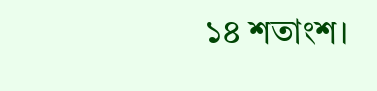১৪ শতাংশ।